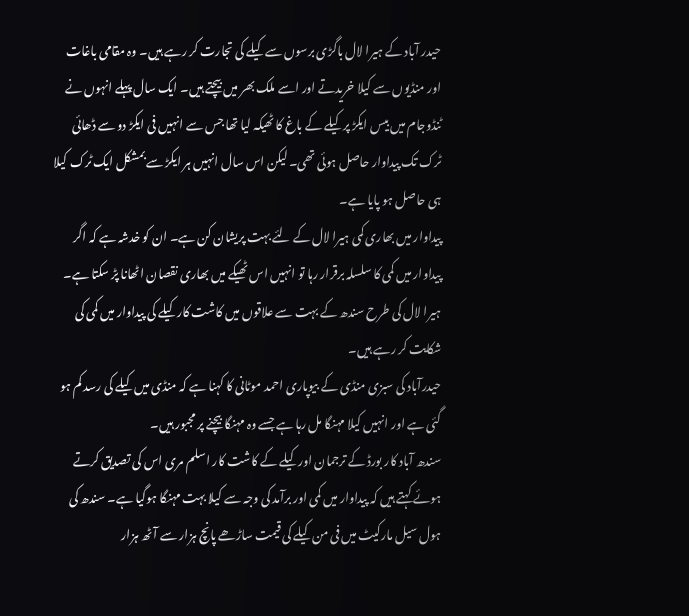حیدر آباد کے ہیرا لال باگڑی برسوں سے کیلے کی تجارت کر رہے ہیں۔ وہ مقامی باغات اور منڈیوں سے کیلا خریدتے اور اسے ملک بھر میں بیچتے ہیں۔ ایک سال پہلے انہوں نے ٹنڈوجام میں بیس ایکڑ پر کیلے کے باغ کا ٹھیکہ لیا تھا جس سے انہیں فی ایکڑ دو سے ڈھائی ٹرک تک پیداوار حاصل ہوئی تھی۔ لیکن اس سال انہیں ہر ایکڑ سے بمشکل ایک ٹرک کیلا ہی حاصل ہو پایا ہے۔
پیداوار میں بھاری کمی ہیرا لال کے لئے بہت پریشان کن ہے۔ ان کو خدشہ ہے کہ اگر پیداوار میں کمی کا سلسلہ برقرار رہا تو انہیں اس ٹھیکے میں بھاری نقصان اٹھانا پڑ سکتا ہے۔
ہیرا لال کی طرح سندھ کے بہت سے علاقوں میں کاشت کار کیلے کی پیداوار میں کمی کی شکایت کر رہے ہیں۔
حیدرآباد کی سبزی منڈی کے بیوپاری احمد موٹانی کا کہنا ہے کہ منڈی میں کیلے کی رسد کم ہو گئی ہے اور انہیں کیلا مہنگا مل رہا ہے جسے وہ مہنگا بیچنے پر مجبور ہیں۔
سندھ آباد کار بورڈ کے ترجمان اور کیلے کے کاشت کار اسلم مری اس کی تصدیق کرتے ہوئے کہتے ہیں کہ پیداوار میں کمی اور برآمد کی وجہ سے کیلا بہت مہنگا ہوگیا ہے۔ سندھ کی ہول سیل مارکیٹ میں فی من کیلے کی قیمت ساڑھے پانچ ہزار سے آٹھ ہزار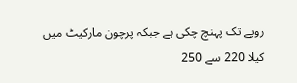روپے تک پہنچ چکی ہے جبکہ پرچون مارکیٹ میں کیلا 220 سے 250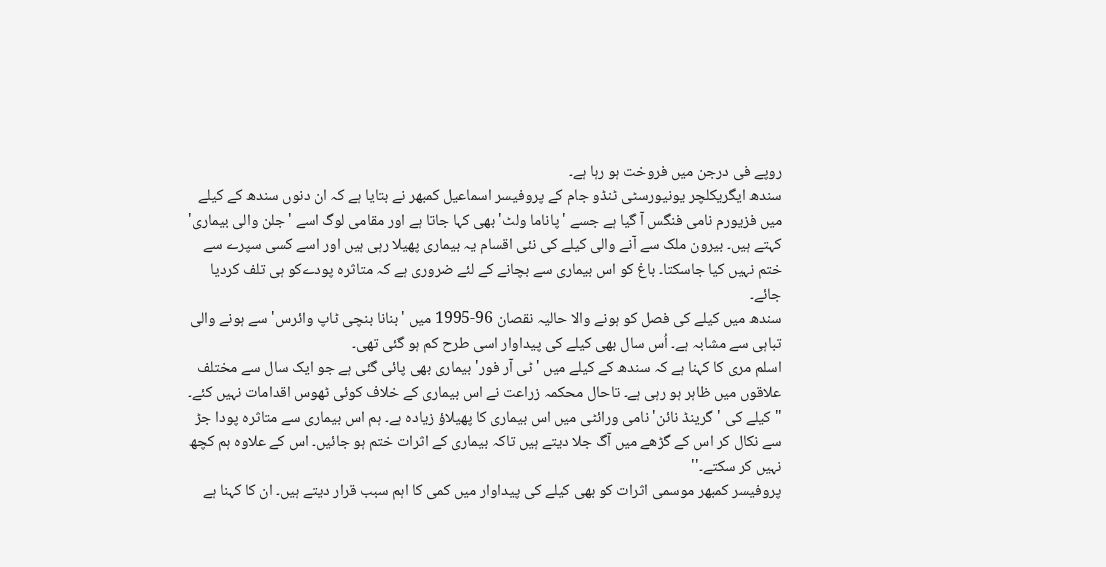روپے فی درجن میں فروخت ہو رہا ہے۔
سندھ ایگریکلچر یونیورسٹی ٹنڈو جام کے پروفیسر اسماعیل کمبھر نے بتایا ہے کہ ان دنوں سندھ کے کیلے میں فزیورم نامی فنگس آ گیا ہے جسے 'پاناما ولٹ' بھی کہا جاتا ہے اور مقامی لوگ اسے 'جلن والی بیماری' کہتے ہیں۔ بیرون ملک سے آنے والی کیلے کی نئی اقسام یہ بیماری پھیلا رہی ہیں اور اسے کسی سپرے سے ختم نہیں کیا جاسکتا۔ باغ کو اس بیماری سے بچانے کے لئے ضروری ہے کہ متاثرہ پودےکو ہی تلف کردیا جائے۔
سندھ میں کیلے کی فصل کو ہونے والا حالیہ نقصان 96-1995 میں 'بنانا بنچی ٹاپ وائرس' سے ہونے والی تباہی سے مشابہ ہے۔ اُس سال بھی کیلے کی پیداوار اسی طرح کم ہو گئی تھی۔
اسلم مری کا کہنا ہے کہ سندھ کے کیلے میں 'ٹی آر فور' بیماری بھی پائی گئی ہے جو ایک سال سے مختلف علاقوں میں ظاہر ہو رہی ہے۔ تاحال محکمہ زراعت نے اس بیماری کے خلاف کوئی ٹھوس اقدامات نہیں کئے۔
"کیلے کی 'گرینڈ نائن' نامی ورائٹی میں اس بیماری کا پھیلاؤ زیادہ ہے۔ ہم اس بیماری سے متاثرہ پودا جڑ سے نکال کر اس کے گڑھے میں آگ جلا دیتے ہیں تاکہ بیماری کے اثرات ختم ہو جائیں۔ اس کے علاوہ ہم کچھ نہیں کر سکتے۔''
پروفیسر کمبھر موسمی اثرات کو بھی کیلے کی پیداوار میں کمی کا اہم سبب قرار دیتے ہیں۔ ان کا کہنا ہے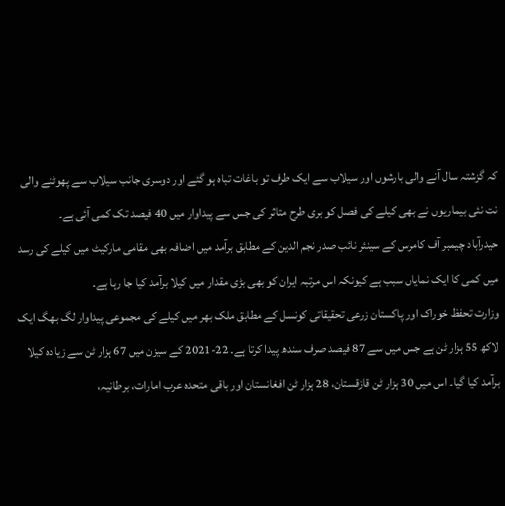کہ گزشتہ سال آنے والی بارشوں اور سیلاب سے ایک طرف تو باغات تباہ ہو گئے اور دوسری جانب سیلاب سے پھوٹنے والی نت نئی بیماریوں نے بھی کیلے کی فصل کو بری طرح متاثر کی جس سے پیداوار میں 40 فیصد تک کمی آئی ہے۔
حیدرآباد چیمبر آف کامرس کے سینئر نائب صدر نجم الدین کے مطابق برآمد میں اضافہ بھی مقامی مارکیٹ میں کیلے کی رسد میں کمی کا ایک نمایاں سبب ہے کیونکہ اس مرتبہ ایران کو بھی بڑی مقدار میں کیلا برآمد کیا جا رہا ہے۔
وزارت تحفظ خوراک اور پاکستان زرعی تحقیقاتی کونسل کے مطابق ملک بھر میں کیلے کی مجموعی پیداوار لگ بھگ ایک لاکھ 55 ہزار ٹن ہے جس میں سے 87 فیصد صرف سندھ پیدا کرتا ہے۔ 22-2021 کے سیزن میں 67 ہزار ٹن سے زیادہ کیلا برآمد کیا گیا۔ اس میں 30 ہزار ٹن قازقستان، 28 ہزار ٹن افغانستان اور باقی متحدہ عرب امارات، برطانیہ،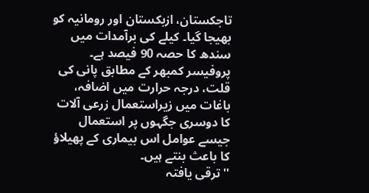تاجکستان، ازبکستان اور رومانیہ کو بھیجا گیا۔ کیلے کی برآمدات میں سندھ کا حصہ 90 فیصد ہے۔
پروفیسر کمبھر کے مطابق پانی کی قلت، درجہ حرارت میں اضافہ، باغات میں زیراستعمال زرعی آلات کا دوسری جگہوں پر استعمال جیسے عوامل اس بیماری کے پھیلاؤ کا باعث بنتے ہیں۔
''ترقی یافتہ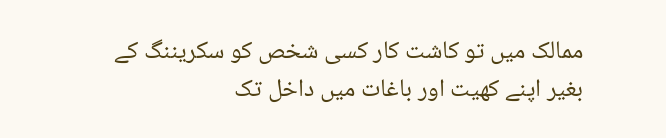ممالک میں تو کاشت کار کسی شخص کو سکریننگ کے بغیر اپنے کھیت اور باغات میں داخل تک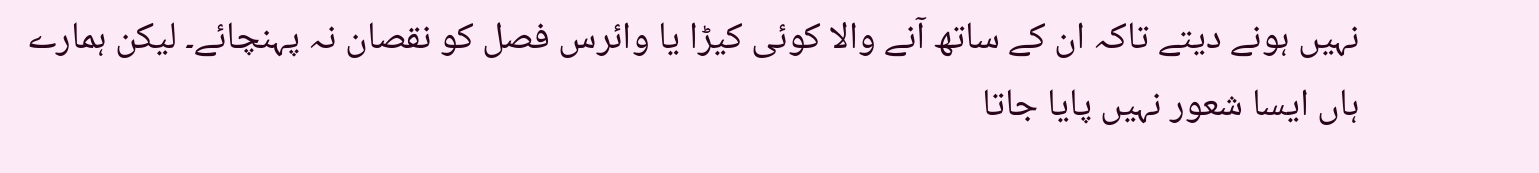نہیں ہونے دیتے تاکہ ان کے ساتھ آنے والا کوئی کیڑا یا وائرس فصل کو نقصان نہ پہنچائے۔ لیکن ہمارے ہاں ایسا شعور نہیں پایا جاتا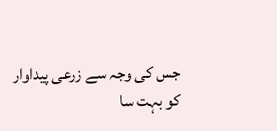جس کی وجہ سے زرعی پیداوار کو بہت سا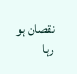نقصان ہو رہا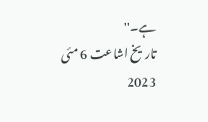ہے۔''
تاریخ اشاعت 6 مئی 2023